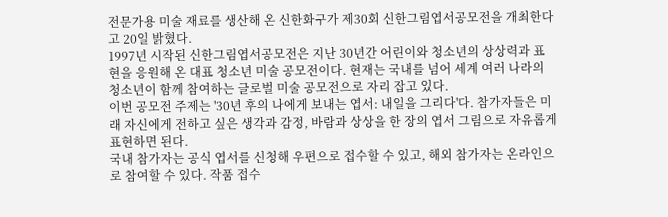전문가용 미술 재료를 생산해 온 신한화구가 제30회 신한그림엽서공모전을 개최한다고 20일 밝혔다.
1997년 시작된 신한그림엽서공모전은 지난 30년간 어린이와 청소년의 상상력과 표현을 응원해 온 대표 청소년 미술 공모전이다. 현재는 국내를 넘어 세계 여러 나라의 청소년이 함께 참여하는 글로벌 미술 공모전으로 자리 잡고 있다.
이번 공모전 주제는 '30년 후의 나에게 보내는 엽서: 내일을 그리다'다. 참가자들은 미래 자신에게 전하고 싶은 생각과 감정, 바람과 상상을 한 장의 엽서 그림으로 자유롭게 표현하면 된다.
국내 참가자는 공식 엽서를 신청해 우편으로 접수할 수 있고, 해외 참가자는 온라인으로 참여할 수 있다. 작품 접수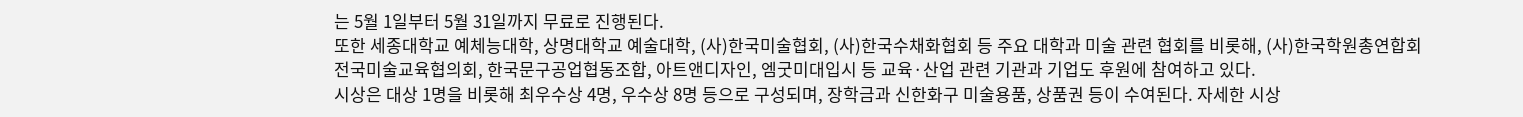는 5월 1일부터 5월 31일까지 무료로 진행된다.
또한 세종대학교 예체능대학, 상명대학교 예술대학, (사)한국미술협회, (사)한국수채화협회 등 주요 대학과 미술 관련 협회를 비롯해, (사)한국학원총연합회 전국미술교육협의회, 한국문구공업협동조합, 아트앤디자인, 엠굿미대입시 등 교육·산업 관련 기관과 기업도 후원에 참여하고 있다.
시상은 대상 1명을 비롯해 최우수상 4명, 우수상 8명 등으로 구성되며, 장학금과 신한화구 미술용품, 상품권 등이 수여된다. 자세한 시상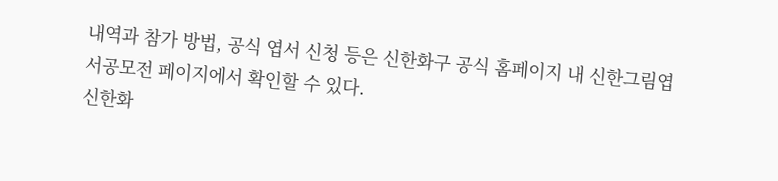내역과 참가 방법, 공식 엽서 신청 등은 신한화구 공식 홈페이지 내 신한그림엽서공모전 페이지에서 확인할 수 있다.
신한화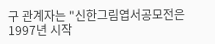구 관계자는 "신한그림엽서공모전은 1997년 시작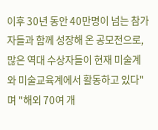이후 30년 동안 40만명이 넘는 참가자들과 함께 성장해 온 공모전으로, 많은 역대 수상자들이 현재 미술계와 미술교육계에서 활동하고 있다"며 "해외 70여 개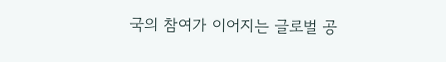국의 참여가 이어지는 글로벌 공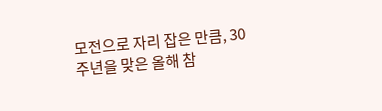모전으로 자리 잡은 만큼, 30주년을 맞은 올해 참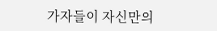가자들이 자신만의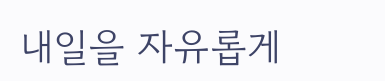내일을 자유롭게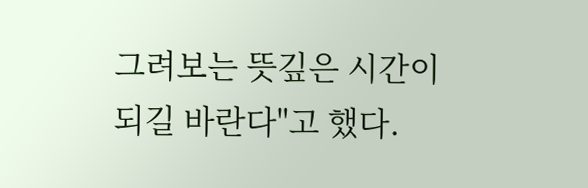그려보는 뜻깊은 시간이 되길 바란다"고 했다.